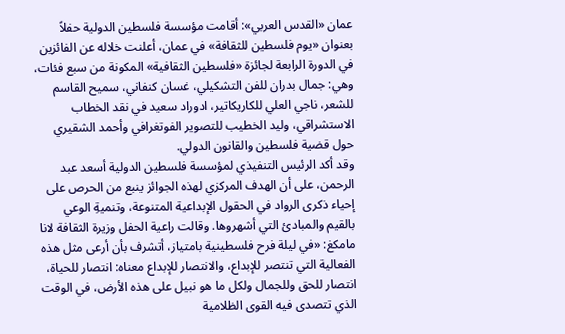عمان «القدس العربي»: أقامت مؤسسة فلسطين الدولية حفلاً بعنوان «يوم فلسطين للثقافة» في عمان، أعلنت خلاله عن الفائزين في الدورة الرابعة لجائزة «فلسطين الثقافية» المكونة من سبع فئات، وهي: جمال بدران للفن التشكيلي، غسان كنفاني، سميح القاسم للشعر، ناجي العلي للكاريكاتير، ادوراد سعيد في نقد الخطاب الاستشراقي، وليد الخطيب للتصوير الفوتغرافي وأحمد الشقيري حول قضية فلسطين والقانون الدولي.
وقد أكد الرئيس التنفيذي لمؤسسة فلسطين الدولية أسعد عبد الرحمن، على أن الهدف المركزي لهذه الجوائز ينبع من الحرص على إحياء ذكرى الرواد في الحقول الإبداعية المتنوعة، وتنميةِ الوعي بالقيم والمبادئ التي أشهروها. وقالت راعية الحفل وزيرة الثقافة لانا مامكغ: «في ليلة فرح فلسطينية بامتياز، أتشرف بأن أرعى مثل هذه الفعالية التي تنتصر للإبداع، والانتصار للإبداع معناه: انتصار للحياة، انتصار للحق وللجمال ولكل ما هو نبيل على هذه الأرض، في الوقت الذي تتصدى فيه القوى الظلامية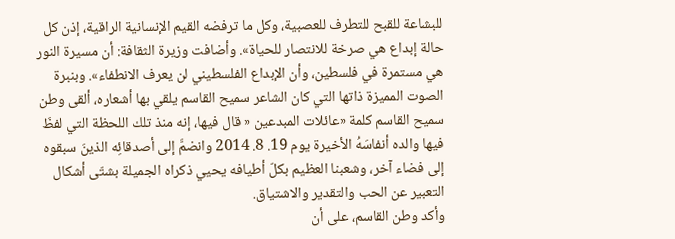للبشاعة للقبح للتطرف للعصبية، وكل ما ترفضه القيم الإنسانية الراقية، إذن كل حالة إبداع هي صرخة للانتصار للحياة». وأضافت وزيرة الثقافة: أن مسيرة النور هي مستمرة في فلسطين، وأن الإبداع الفلسطيني لن يعرف الانطفاء». وبنبرة الصوت المميزة ذاتها التي كان الشاعر سميح القاسم يلقي بها أشعاره، ألقى وطن سميح القاسم كلمة «عائلات المبدعين « قال فيها، إنه منذ تلك اللحظة التي لفظَ فيها والده أنفاسَهُ الأخيرة يوم 19. 8. 2014 وانضمَّ إلى أصدقائِه الذينَ سبقوه إلى فضاء آخر، وشعبنا العظيم بكلّ أطيافه يحيي ذكراه الجميلة بشتّى أشكال التعبير عن الحب والتقدير والاشتياق.
وأكد وطن القاسم، على أن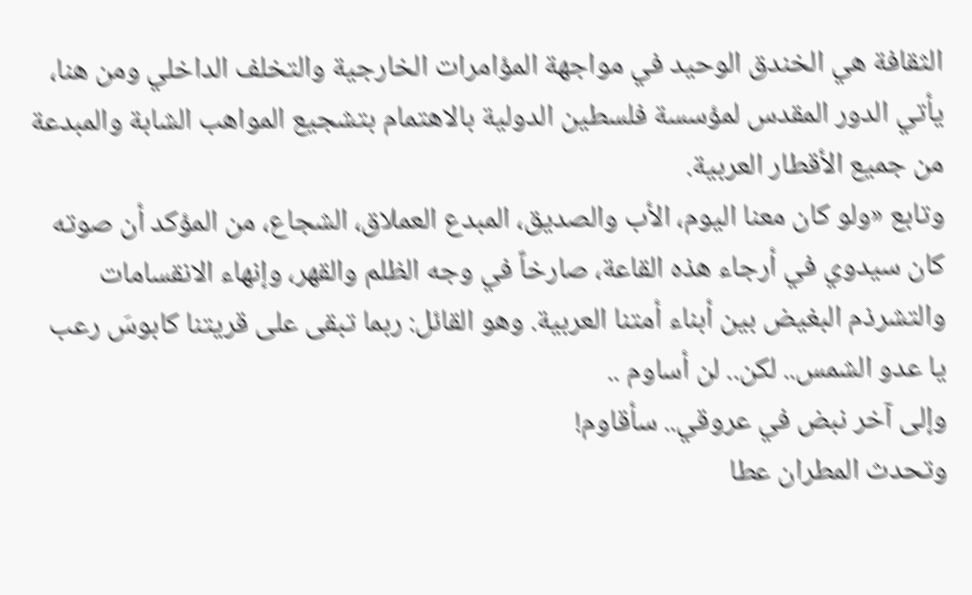الثقافة هي الخندق الوحيد في مواجهة المؤامرات الخارجية والتخلف الداخلي ومن هنا، يأتي الدور المقدس لمؤسسة فلسطين الدولية بالاهتمام بتشجيع المواهب الشابة والمبدعة من جميع الأقطار العربية.
وتابع «ولو كان معنا اليوم، الأب والصديق، المبدع العملاق، الشجاع، من المؤكد أن صوته كان سيدوي في أرجاء هذه القاعة، صارخاً في وجه الظلم والقهر، وإنهاء الانقسامات والتشرذم البغيض بين أبناء أمتنا العربية. وهو القائل: ربما تبقى على قريتنا كابوسَ رعب
يا عدو الشمس.. لكن.. لن أساوم ..
وإلى آخر نبض في عروقي.. سأقاوم!
وتحدث المطران عطا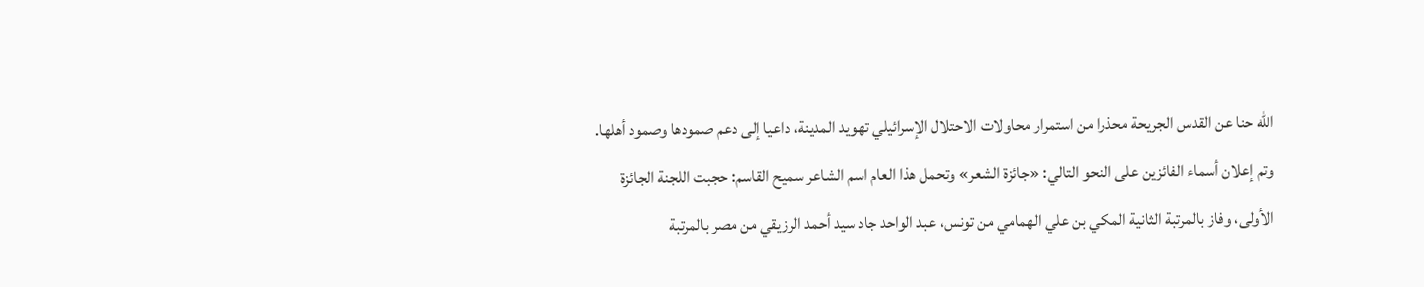الله حنا عن القدس الجريحة محذرا من استمرار محاولات الاحتلال الإسرائيلي تهويد المدينة، داعيا إلى دعم صمودها وصمود أهلها.
وتم إعلان أسماء الفائزين على النحو التالي: «جائزة الشعر» وتحمل هذا العام اسم الشاعر سميح القاسم: حجبت اللجنة الجائزة الأولى، وفاز بالمرتبة الثانية المكي بن علي الهمامي من تونس، عبد الواحد جاد سيد أحمد الرزيقي من مصر بالمرتبة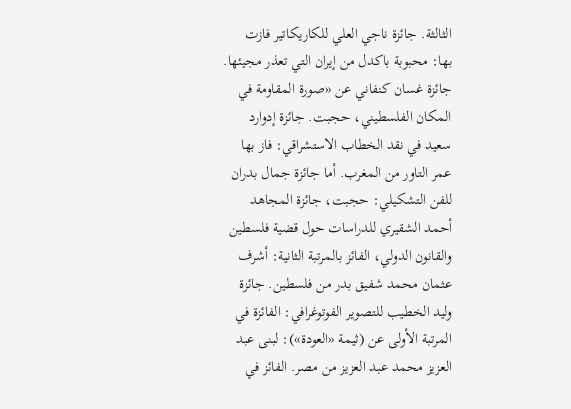الثالثة. جائزة ناجي العلي للكاريكاتير فازت بها: محبوبة باكدل من إيران التي تعذر مجيئها. جائزة غسان كنفاني عن «صورة المقاومة في المكان الفلسطيني، حجبت. جائزة إدوارد سعيد في نقد الخطاب الاستشراقي: فاز بها عمر التاور من المغرب. أما جائزة جمال بدران للفن التشكيلي: حجبت، جائزة المجاهد أحمد الشقيري للدراسات حول قضية فلسطين والقانون الدولي، الفائز بالمرتبة الثانية: أشرف عثمان محمد شفيق بدر من فلسطين. جائزة وليد الخطيب للتصوير الفوتوغرافي: الفائزة في المرتبة الأولى عن (ثيمة «العودة»): لبنى عبد العزيز محمد عبد العزيز من مصر. الفائز في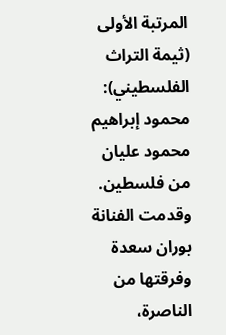المرتبة الأولى (ثيمة التراث الفلسطيني): محمود إبراهيم محمود عليان من فلسطين.
وقدمت الفنانة بوران سعدة وفرقتها من الناصرة،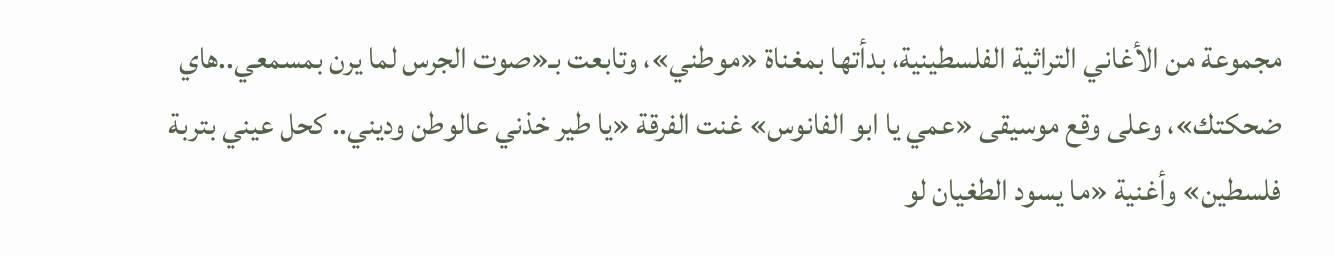مجموعة من الأغاني التراثية الفلسطينية، بدأتها بمغناة «موطني»، وتابعت بـ«صوت الجرس لما يرن بمسمعي..هاي ضحكتك»، وعلى وقع موسيقى «عمي يا ابو الفانوس» غنت الفرقة «يا طير خذني عالوطن وديني.. كحل عيني بتربة فلسطين» وأغنية «ما يسود الطغيان لو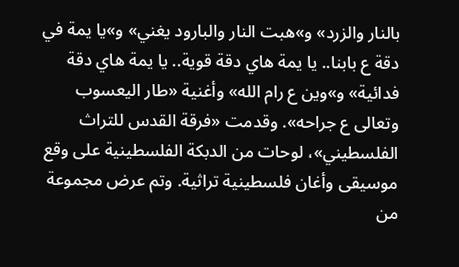بالنار والزرد» و»هبت النار والبارود يغني» و»يا يمة في دقة ع بابنا.. يا يمة هاي دقة قوية.. يا يمة هاي دقة فدائية» و»وين ع رام الله» وأغنية «طار اليعسوب وتعالى ع جراحه». وقدمت «فرقة القدس للتراث الفلسطيني»، لوحات من الدبكة الفلسطينية على وقع موسيقى وأغان فلسطينية تراثية. وتم عرض مجموعة من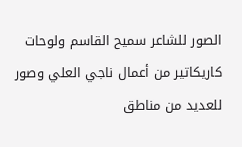الصور للشاعر سميح القاسم ولوحات كاريكاتير من أعمال ناجي العلي وصور للعديد من مناطق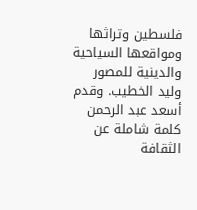فلسطين وتراثها ومواقعها السياحية والدينية للمصور وليد الخطيب. وقدم أسعد عبد الرحمن كلمة شاملة عن الثقافة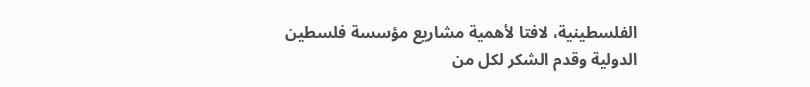الفلسطينية، لافتا لأهمية مشاريع مؤسسة فلسطين الدولية وقدم الشكر لكل من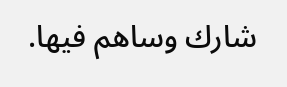شارك وساهم فيها.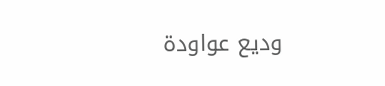وديع عواودة